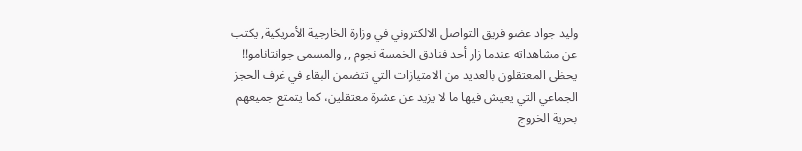وليد جواد عضو فريق التواصل الالكتروني في وزارة الخارجية الأمريكية, يكتب عن مشاهداته عندما زار أحد فنادق الخمسة نجوم ,, والمسمى جوانتانامو!!
يحظى المعتقلون بالعديد من الامتيازات التي تتضمن البقاء في غرف الحجز الجماعي التي يعيش فيها ما لا يزيد عن عشرة معتقلين، كما يتمتع جميعهم بحرية الخروج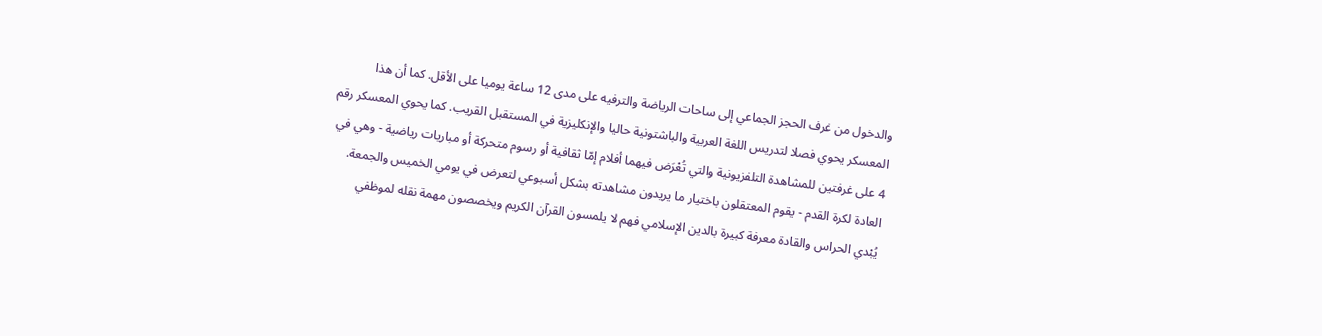والدخول من غرف الحجز الجماعي إلى ساحات الرياضة والترفيه على مدى 12 ساعة يوميا على الأقل. كما أن هذا المعسكر يحوي فصلا لتدريس اللغة العربية والباشتونية حاليا والإنكليزية في المستقبل القريب. كما يحوي المعسكر رقم 4 على غرفتين للمشاهدة التلفزيونية والتي تُعْرَض فيهما أفلام إمّا ثقافية أو رسوم متحركة أو مباريات رياضية - وهي في العادة لكرة القدم - يقوم المعتقلون باختيار ما يريدون مشاهدته بشكل أسبوعي لتعرض في يومي الخميس والجمعة.
يُبْدي الحراس والقادة معرفة كبيرة بالدين الإسلامي فهم لا يلمسون القرآن الكريم ويخصصون مهمة نقله لموظفي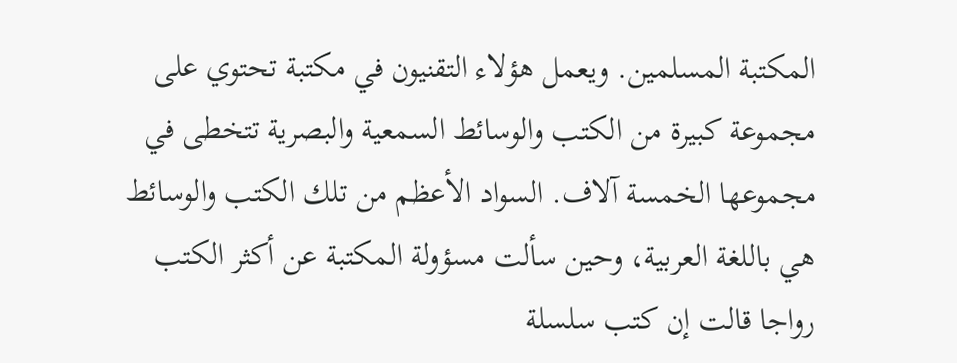المكتبة المسلمين. ويعمل هؤلاء التقنيون في مكتبة تحتوي على مجموعة كبيرة من الكتب والوسائط السمعية والبصرية تتخطى في مجموعها الخمسة آلاف. السواد الأعظم من تلك الكتب والوسائط هي باللغة العربية، وحين سألت مسؤولة المكتبة عن أكثر الكتب رواجا قالت إن كتب سلسلة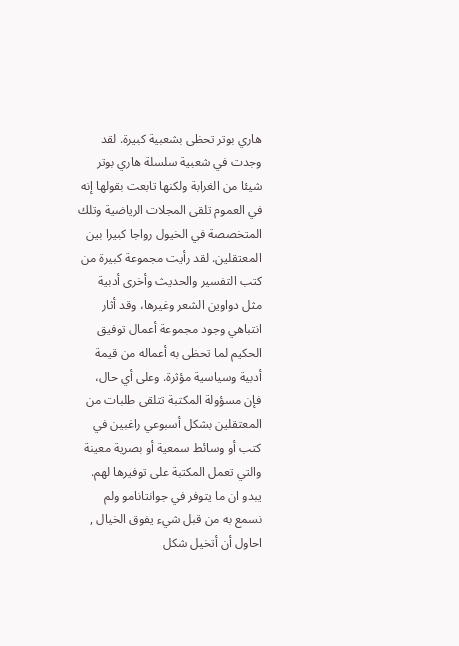هاري بوتر تحظى بشعبية كبيرة. لقد وجدت في شعبية سلسلة هاري بوتر شيئا من الغرابة ولكنها تابعت بقولها إنه في العموم تلقى المجلات الرياضية وتلك المتخصصة في الخيول رواجا كبيرا بين المعتقلين. لقد رأيت مجموعة كبيرة من كتب التفسير والحديث وأخرى أدبية مثل دواوين الشعر وغيرها، وقد أثار انتباهي وجود مجموعة أعمال توفيق الحكيم لما تحظى به أعماله من قيمة أدبية وسياسية مؤثرة. وعلى أي حال، فإن مسؤولة المكتبة تتلقى طلبات من المعتقلين بشكل أسبوعي راغبين في كتب أو وسائط سمعية أو بصرية معينة والتي تعمل المكتبة على توفيرها لهم.
يبدو ان ما يتوفر في جوانتانامو ولم نسمع به من قبل شيء يفوق الخيال , احاول أن أتخيل شكل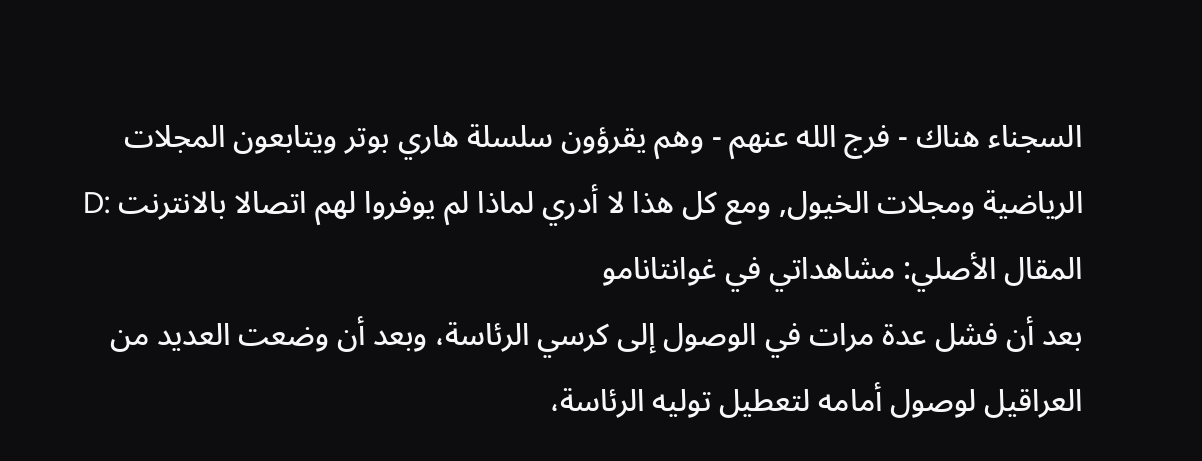السجناء هناك - فرج الله عنهم - وهم يقرؤون سلسلة هاري بوتر ويتابعون المجلات الرياضية ومجلات الخيول, ومع كل هذا لا أدري لماذا لم يوفروا لهم اتصالا بالانترنت :D
المقال الأصلي: مشاهداتي في غوانتانامو
بعد أن فشل عدة مرات في الوصول إلى كرسي الرئاسة، وبعد أن وضعت العديد من العراقيل لوصول أمامه لتعطيل توليه الرئاسة،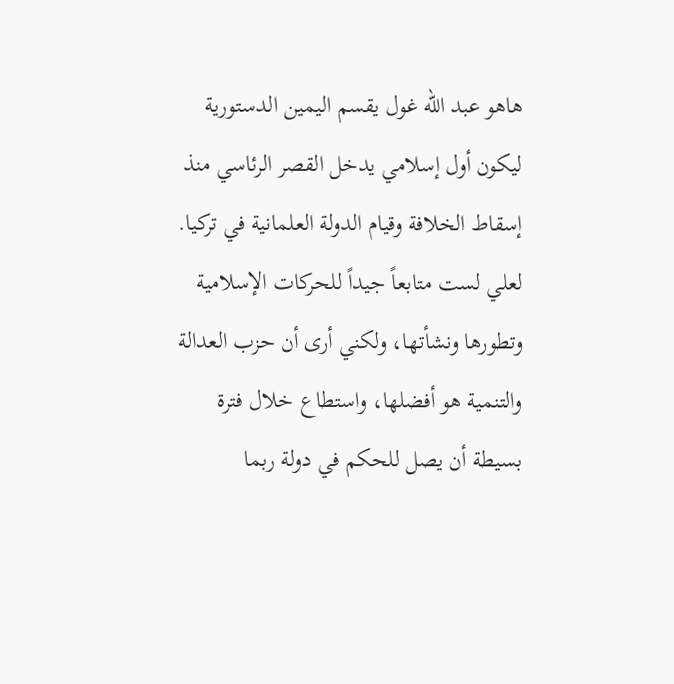هاهو عبد الله غول يقسم اليمين الدستورية ليكون أول إسلامي يدخل القصر الرئاسي منذ إسقاط الخلافة وقيام الدولة العلمانية في تركيا.
لعلي لست متابعاً جيداً للحركات الإسلامية وتطورها ونشأتها، ولكني أرى أن حزب العدالة والتنمية هو أفضلها، واستطاع خلال فترة بسيطة أن يصل للحكم في دولة ربما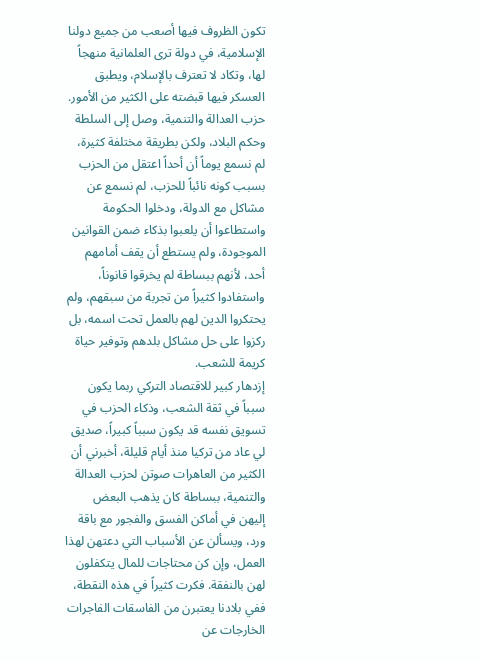تكون الظروف فيها أصعب من جميع دولنا الإسلامية، في دولة ترى العلمانية منهجاً لها، وتكاد لا تعترف بالإسلام، ويطبق العسكر فيها قبضته على الكثير من الأمور.
حزب العدالة والتنمية، وصل إلى السلطة وحكم البلاد، ولكن بطريقة مختلفة كثيرة، لم نسمع يوماً أن أحداً اعتقل من الحزب بسبب كونه نائباً للحزب، لم نسمع عن مشاكل مع الدولة، ودخلوا الحكومة واستطاعوا أن يلعبوا بذكاء ضمن القوانين الموجودة، ولم يستطع أن يقف أمامهم أحد، لأنهم ببساطة لم يخرقوا قانوناً، واستفادوا كثيراً من تجربة من سبقهم، ولم يحتكروا الدين لهم بالعمل تحت اسمه، بل ركزوا على حل مشاكل بلدهم وتوفير حياة كريمة للشعب.
إزدهار كبير للاقتصاد التركي ربما يكون سبباً في ثقة الشعب، وذكاء الحزب في تسويق نفسه قد يكون سبباً كبيراً، صديق لي عاد من تركيا منذ أيام قليلة، أخبرني أن الكثير من العاهرات صوتن لحزب العدالة والتنمية، ببساطة كان يذهب البعض إليهن في أماكن الفسق والفجور مع باقة ورد، ويسألن عن الأسباب التي دعتهن لهذا العمل، وإن كن محتاجات للمال يتكفلون لهن بالنفقة. فكرت كثيراً في هذه النقطة، ففي بلادنا يعتبرن من الفاسقات الفاجرات الخارجات عن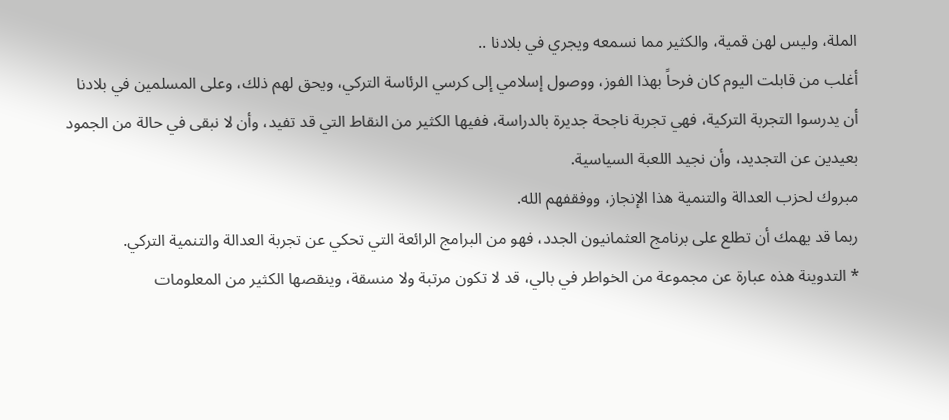الملة، وليس لهن قمية، والكثير مما نسمعه ويجري في بلادنا ..
أغلب من قابلت اليوم كان فرحاً بهذا الفوز، ووصول إسلامي إلى كرسي الرئاسة التركي، ويحق لهم ذلك، وعلى المسلمين في بلادنا أن يدرسوا التجربة التركية، فهي تجربة ناجحة جديرة بالدراسة، ففيها الكثير من النقاط التي قد تفيد، وأن لا نبقى في حالة من الجمود بعيدين عن التجديد، وأن نجيد اللعبة السياسية.
مبروك لحزب العدالة والتنمية هذا الإنجاز، ووفقفهم الله.
ربما قد يهمك أن تطلع على برنامج العثمانيون الجدد، فهو من البرامج الرائعة التي تحكي عن تجربة العدالة والتنمية التركي.
* التدوينة هذه عبارة عن مجموعة من الخواطر في بالي، قد لا تكون مرتبة ولا منسقة، وينقصها الكثير من المعلومات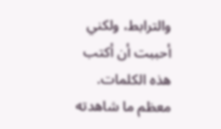والترابط، ولكني أحببت أن أكتب هذه الكلمات.
معظم ما شاهدته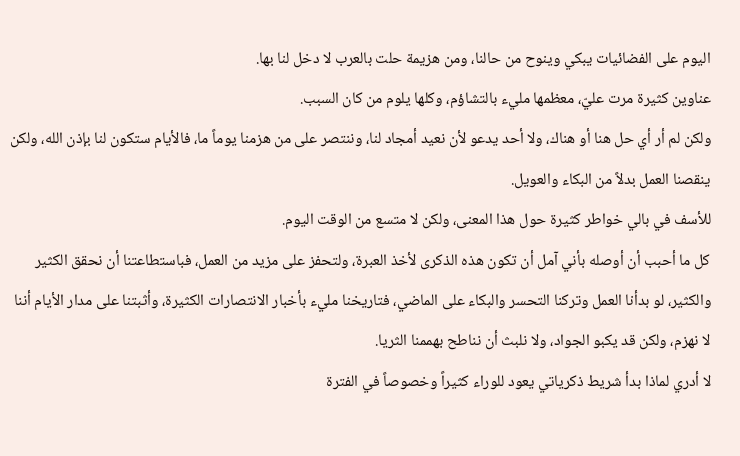اليوم على الفضائيات يبكي وينوح من حالنا، ومن هزيمة حلت بالعرب لا دخل لنا بها.
عناوين كثيرة مرت عليّ، معظمها مليء بالتشاؤم، وكلها يلوم من كان السبب.
ولكن لم أر أي حل هنا أو هناك، ولا أحد يدعو لأن نعيد أمجاد لنا، وننتصر على من هزمنا يوماً ما، فالأيام ستكون لنا بإذن الله، ولكن ينقصنا العمل بدلاً من البكاء والعويل.
للأسف في بالي خواطر كثيرة حول هذا المعنى، ولكن لا متسع من الوقت اليوم.
كل ما أحبب أن أوصله بأني آمل أن تكون هذه الذكرى لأخذ العبرة، ولتحفز على مزيد من العمل، فباستطاعتنا أن نحقق الكثير والكثير، لو بدأنا العمل وتركنا التحسر والبكاء على الماضي، فتاريخنا مليء بأخبار الانتصارات الكثيرة، وأثبتنا على مدار الأيام أننا لا نهزم، ولكن قد يكبو الجواد، ولا نلبث أن نناطح بهممنا الثريا.
لا أدري لماذا بدأ شريط ذكرياتي يعود للوراء كثيراً وخصوصاً في الفترة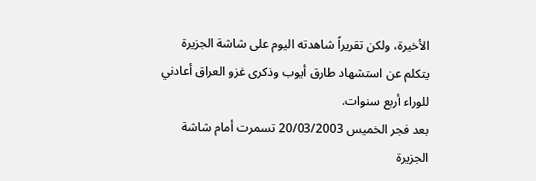الأخيرة، ولكن تقريراً شاهدته اليوم على شاشة الجزيرة يتكلم عن استشهاد طارق أيوب وذكرى غزو العراق أعادني للوراء أربع سنوات.
بعد فجر الخميس 20/03/2003 تسمرت أمام شاشة الجزيرة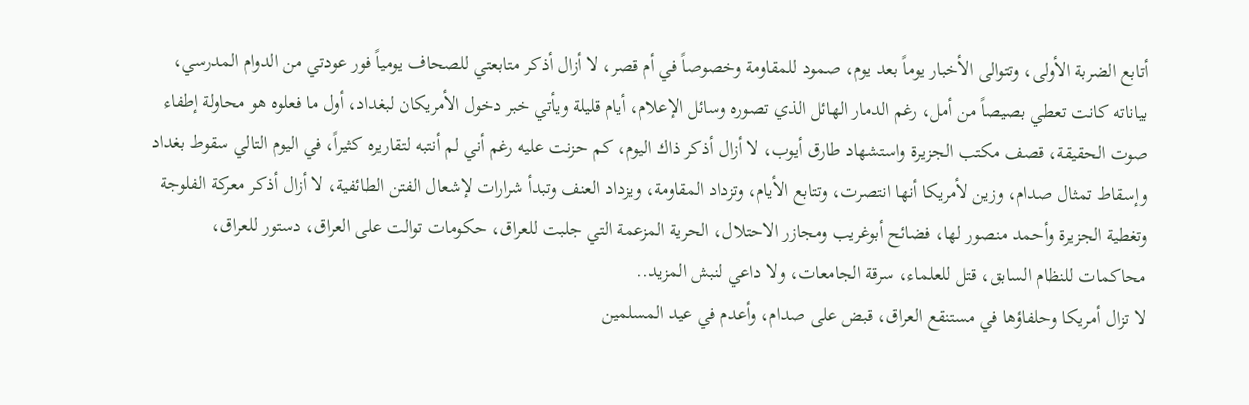أتابع الضربة الأولى، وتتوالى الأخبار يوماً بعد يوم، صمود للمقاومة وخصوصاً في أم قصر، لا أزال أذكر متابعتي للصحاف يومياً فور عودتي من الدوام المدرسي، بياناته كانت تعطي بصيصاً من أمل، رغم الدمار الهائل الذي تصوره وسائل الإعلام، أيام قليلة ويأتي خبر دخول الأمريكان لبغداد، أول ما فعلوه هو محاولة إطفاء صوت الحقيقة، قصف مكتب الجزيرة واستشهاد طارق أيوب، لا أزال أذكر ذاك اليوم، كم حزنت عليه رغم أني لم أنتبه لتقاريره كثيراً، في اليوم التالي سقوط بغداد وإسقاط تمثال صدام، وزين لأمريكا أنها انتصرت، وتتابع الأيام، وتزداد المقاومة، ويزداد العنف وتبدأ شرارات لإشعال الفتن الطائفية، لا أزال أذكر معركة الفلوجة وتغطية الجزيرة وأحمد منصور لها، فضائح أبوغريب ومجازر الاحتلال، الحرية المزعمة التي جلبت للعراق، حكومات توالت على العراق، دستور للعراق، محاكمات للنظام السابق، قتل للعلماء، سرقة الجامعات، ولا داعي لنبش المزيد..
لا تزال أمريكا وحلفاؤها في مستنقع العراق، قبض على صدام، وأعدم في عيد المسلمين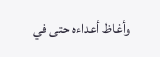وأغاظ أعداءه حتى في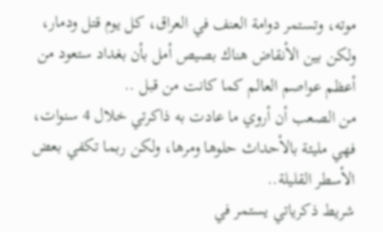موته، وتستمر دوامة العنف في العراق، كل يوم قتل ودمار، ولكن بين الأنقاض هناك بصيص أمل بأن بغداد ستعود من أعظم عواصم العالم كما كانت من قبل ..
من الصعب أن أروي ما عادت به ذاكرتي خلال 4 سنوات، فهي مليئة بالأحداث حلوها ومرها، ولكن ربما تكفي بعض الأسطر القليلة..
شريط ذكرياتي يستمر في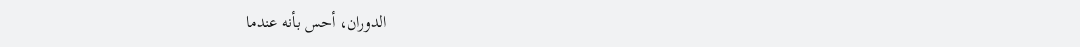الدوران، أحس بأنه عندما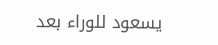يسعود للوراء بعد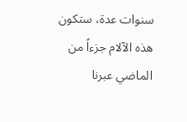سنوات عدة، ستكون هذه الآلام جزءاً من الماضي عبرنا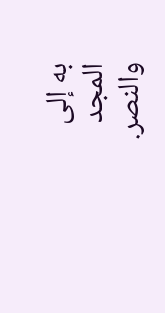به إلى المجد والنصر.